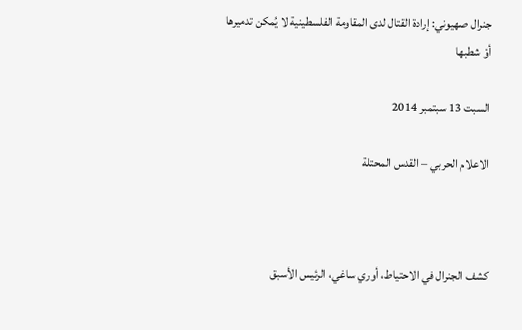جنرال صهيوني: إرادة القتال لدى المقاومة الفلسطينية لا يُمكن تدميرها أوْ شطبها

السبت 13 سبتمبر 2014

الاعلام الحربي – القدس المحتلة



كشف الجنرال في الاحتياط، أوري ساغي، الرئيس الأسبق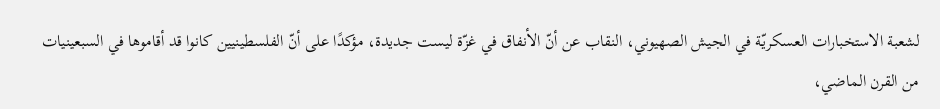لشعبة الاستخبارات العسكريّة في الجيش الصهيوني، النقاب عن أنّ الأنفاق في غزّة ليست جديدة، مؤكدًا على أنّ الفلسطينيين كانوا قد أقاموها في السبعينيات من القرن الماضي،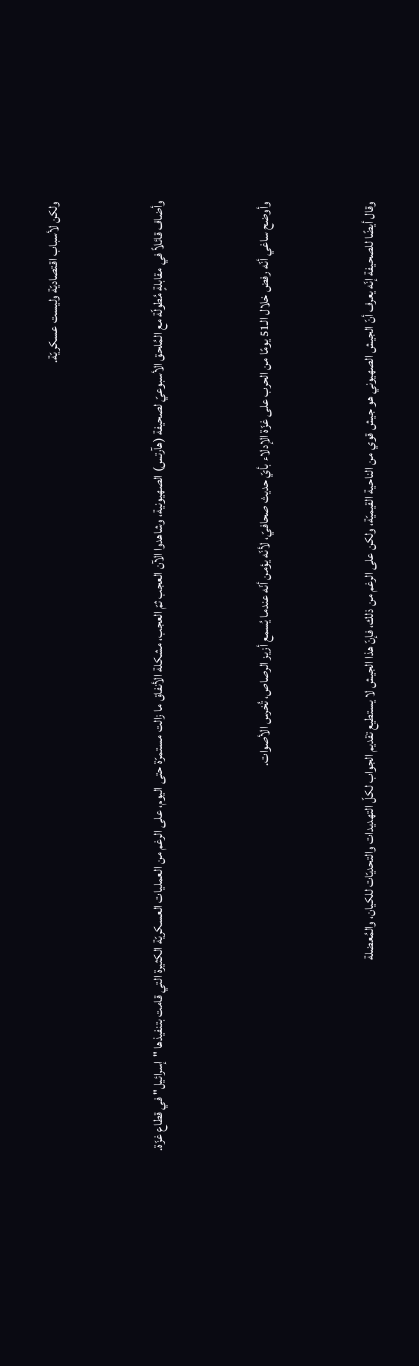ولكن لأسباب اقتصاديّة وليست عسكريّة.



وأضاف قائلاً في مقابلةٍ مُطولّة مع المُلحق الأسبوعيّ لصحيفة (هآرتس) الصهيونية، وشاهدوا الآن العجب ثمّ العجب، مشكلة الأنفاق ما زالت مستمرّة حتى اليوم، على الرغم من العمليات العسكريّة الكثيرة التي قامت بتنفيذها "إسرائيل" في قطاع غزّة.



وأوضح ساغي أنّه رفض خلال الـ51 يومًا من الحرب على غزّة الإدلاء بأيّ حديث صحافيّ، لأنّه يؤمن أنّه عندما يُسمع أزيز الرصاص، تُخرس الأصوات.



وقال أيضًا للصحيفة إنّه يعرف أنّ الجيش الصهيوني هو جيش قوي من الناحية القيميّة، ولكن على الرغم من ذلك، فإنّ هذا الجيش لا يستطيع تقديم الجواب لكلّ التهديدات والتحديّات للكيان، والمُعضلة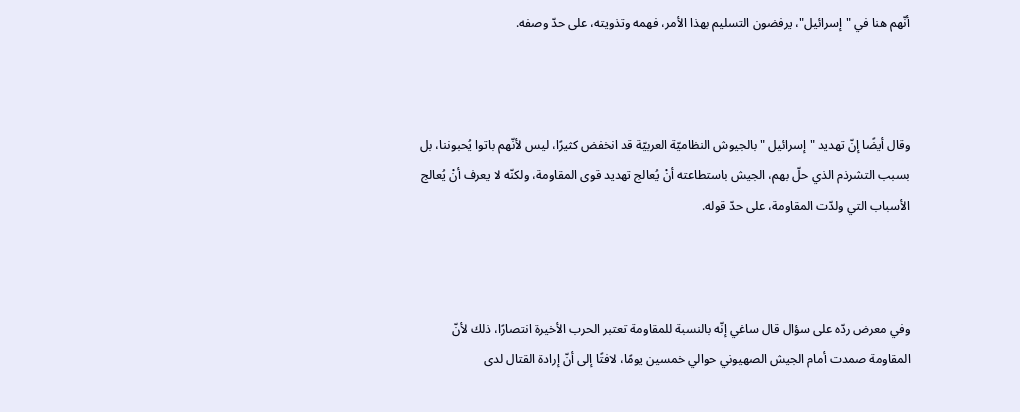أنّهم هنا في "إسرائيل"، يرفضون التسليم بهذا الأمر، فهمه وتذويته، على حدّ وصفه.



وقال أيضًا إنّ تهديد "إسرائيل "بالجيوش النظاميّة العربيّة قد انخفض كثيرًا، ليس لأنّهم باتوا يُحبوننا، بل بسبب التشرذم الذي حلّ بهم، الجيش باستطاعته أنْ يُعالج تهديد قوى المقاومة، ولكنّه لا يعرف أنْ يُعالج الأسباب التي ولدّت المقاومة، على حدّ قوله.



وفي معرض ردّه على سؤال قال ساغي إنّه بالنسبة للمقاومة تعتبر الحرب الأخيرة انتصارًا، ذلك لأنّ المقاومة صمدت أمام الجيش الصهيوني حوالي خمسين يومًا، لافتًا إلى أنّ إرادة القتال لدى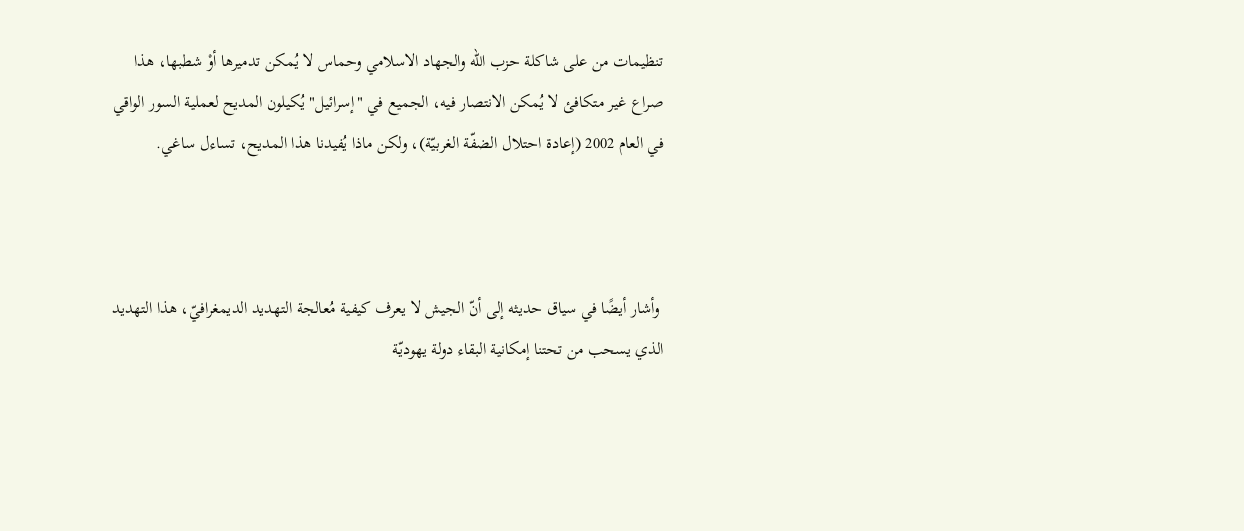تنظيمات من على شاكلة حزب الله والجهاد الاسلامي وحماس لا يُمكن تدميرها أوْ شطبها، هذا صراع غير متكافئ لا يُمكن الانتصار فيه، الجميع في "إسرائيل" يُكيلون المديح لعملية السور الواقي في العام 2002 (إعادة احتلال الضفّة الغربيّة)، ولكن ماذا يُفيدنا هذا المديح، تساءل ساغي.



 وأشار أيضًا في سياق حديثه إلى أنّ الجيش لا يعرف كيفية مُعالجة التهديد الديمغرافيّ، هذا التهديد الذي يسحب من تحتنا إمكانية البقاء دولة يهوديّة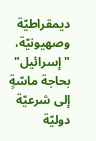ديمقراطيّة وصهيونيّة، "إسرائيل" بحاجة ماسّةٍ إلى شرعيّة دوليّة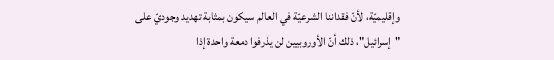وإقليميّة، لأنّ فقداننا الشرعيّة في العالم سيكون بمثابة تهديد وجوديّ على "إسرائيل"، ذلك أنّ الأوروبيين لن يذرفوا دمعة واحدة إذا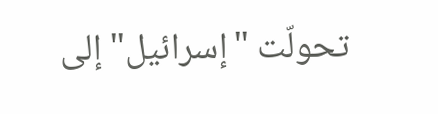تحولّت "إسرائيل" إلى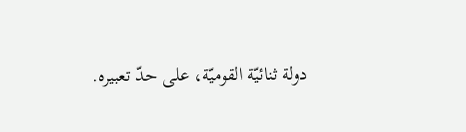دولة ثنائيّة القوميّة، على حدّ تعبيره.